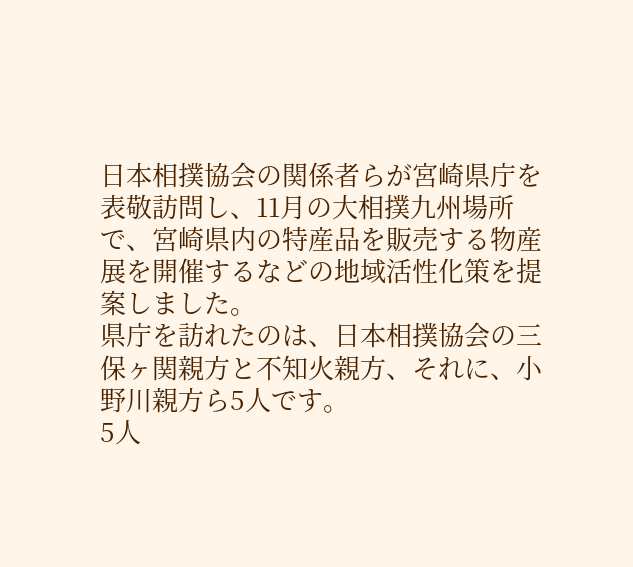日本相撲協会の関係者らが宮崎県庁を表敬訪問し、11月の大相撲九州場所で、宮崎県内の特産品を販売する物産展を開催するなどの地域活性化策を提案しました。
県庁を訪れたのは、日本相撲協会の三保ヶ関親方と不知火親方、それに、小野川親方ら5人です。
5人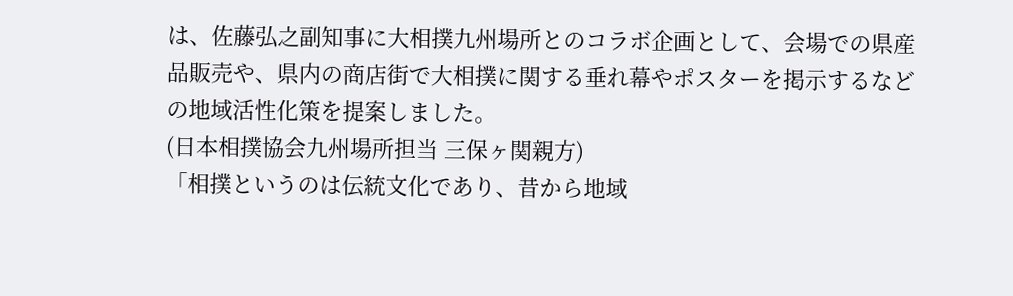は、佐藤弘之副知事に大相撲九州場所とのコラボ企画として、会場での県産品販売や、県内の商店街で大相撲に関する垂れ幕やポスターを掲示するなどの地域活性化策を提案しました。
(日本相撲協会九州場所担当 三保ヶ関親方)
「相撲というのは伝統文化であり、昔から地域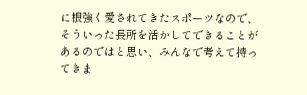に根強く愛されてきたスポーツなので、そういった長所を活かしてできることがあるのではと思い、みんなで考えて持ってきま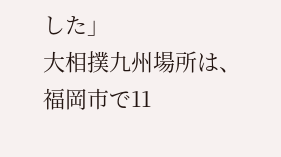した」
大相撲九州場所は、福岡市で11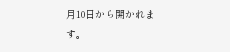月10日から開かれます。